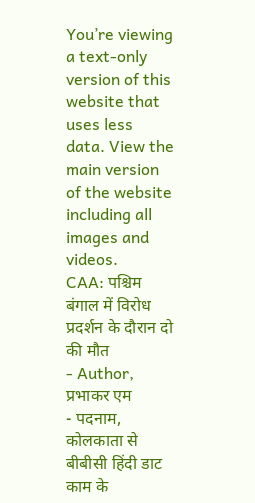You’re viewing a text-only version of this website that uses less data. View the main version of the website including all images and videos.
CAA: पश्चिम बंगाल में विरोध प्रदर्शन के दौरान दो की मौत
- Author, प्रभाकर एम
- पदनाम, कोलकाता से बीबीसी हिंदी डाट काम के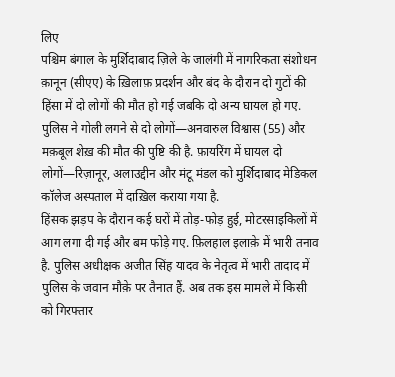लिए
पश्चिम बंगाल के मुर्शिदाबाद ज़िले के जालंगी में नागरिकता संशोधन क़ानून (सीएए) के ख़िलाफ़ प्रदर्शन और बंद के दौरान दो गुटों की हिंसा में दो लोगों की मौत हो गई जबकि दो अन्य घायल हो गए.
पुलिस ने गोली लगने से दो लोगों—अनवारुल विश्वास (55) और मक़बूल शेख़ की मौत की पुष्टि की है. फ़ायरिंग में घायल दो लोगों—रिज़ानूर, अलाउद्दीन और मंटू मंडल को मुर्शिदाबाद मेडिकल कॉलेज अस्पताल में दाख़िल कराया गया है.
हिंसक झड़प के दौरान कई घरों में तोड़-फोड़ हुई, मोटरसाइकिलों में आग लगा दी गई और बम फोड़े गए. फ़िलहाल इलाक़े में भारी तनाव है. पुलिस अधीक्षक अजीत सिंह यादव के नेतृत्व में भारी तादाद में पुलिस के जवान मौक़े पर तैनात हैं. अब तक इस मामले में किसी को गिरफ्तार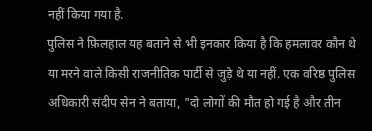नहीं किया गया है.
पुलिस ने फ़िलहाल यह बताने से भी इनकार किया है कि हमलावर कौन थे या मरने वाले किसी राजनीतिक पार्टी से जुड़े थे या नहीं. एक वरिष्ठ पुलिस अधिकारी संदीप सेन ने बताया, "दो लोगों की मौत हो गई है और तीन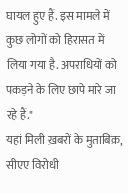घायल हुए हैं. इस मामले में कुछ लोगों को हिरासत में लिया गया है. अपराधियों को पकड़ने के लिए छापे मारे जा रहे हैं."
यहां मिली ख़बरों के मुताबिक़, सीएए विरोधी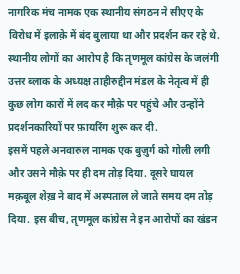नागरिक मंच नामक एक स्थानीय संगठन ने सीएए के विरोध में इलाक़े में बंद बुलाया था और प्रदर्शन कर रहे थे. स्थानीय लोगों का आरोप है कि तृणमूल कांग्रेस के जलंगी उत्तर ब्लाक के अध्यक्ष ताहीरुद्दीन मंडल के नेतृत्व में ही कुछ लोग कारों में लद कर मौक़े पर पहुंचे और उन्होंने प्रदर्शनकारियों पर फ़ायरिंग शुरू कर दी.
इसमें पहले अनवारुल नामक एक बुज़ुर्ग को गोली लगी और उसने मौक़े पर ही दम तोड़ दिया. दूसरे घायल मक़बूल शेख़ ने बाद में अस्पताल ले जाते समय दम तोड़ दिया. इस बीच, तृणमूल कांग्रेस ने इन आरोपों का खंडन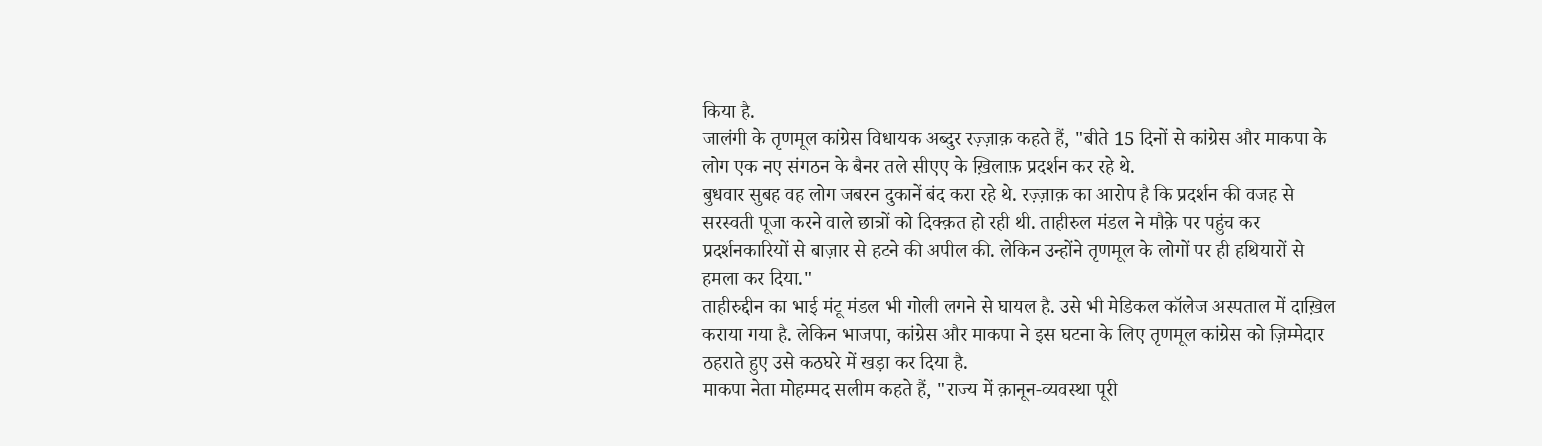किया है.
जालंगी के तृणमूल कांग्रेस विधायक अब्दुर रज़्ज़ाक़ कहते हैं, "बीते 15 दिनों से कांग्रेस और माकपा के लोग एक नए संगठन के बैनर तले सीएए के ख़िलाफ़ प्रदर्शन कर रहे थे.
बुधवार सुबह वह लोग जबरन दुकानें बंद करा रहे थे. रज़्ज़ाक़ का आरोप है कि प्रदर्शन की वजह से सरस्वती पूजा करने वाले छात्रों को दिक्क़त हो रही थी. ताहीरुल मंडल ने मौक़े पर पहुंच कर प्रदर्शनकारियों से बाज़ार से हटने की अपील की. लेकिन उन्होंने तृणमूल के लोगों पर ही हथियारों से हमला कर दिया."
ताहीरुद्दीन का भाई मंटू मंडल भी गोली लगने से घायल है. उसे भी मेडिकल कॉलेज अस्पताल में दाख़िल कराया गया है. लेकिन भाजपा, कांग्रेस और माकपा ने इस घटना के लिए तृणमूल कांग्रेस को ज़िम्मेदार ठहराते हुए उसे कठघरे में खड़ा कर दिया है.
माकपा नेता मोहम्मद सलीम कहते हैं, "राज्य में क़ानून-व्यवस्था पूरी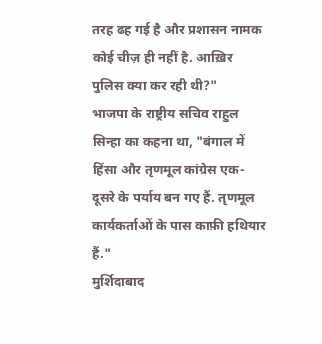तरह ढह गई है और प्रशासन नामक कोई चीज़ ही नहीं है. आख़िर पुलिस क्या कर रही थी?"
भाजपा के राष्ट्रीय सचिव राहुल सिन्हा का कहना था, "बंगाल में हिंसा और तृणमूल कांग्रेस एक-दूसरे के पर्याय बन गए हैं. तृणमूल कार्यकर्ताओं के पास काफ़ी हथियार हैं."
मुर्शिदाबाद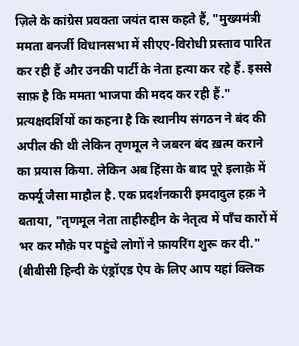ज़िले के कांग्रेस प्रवक्ता जयंत दास कहते हैं, "मुख्यमंत्री ममता बनर्जी विधानसभा में सीएए-विरोधी प्रस्ताव पारित कर रही हैं और उनकी पार्टी के नेता हत्या कर रहे हैं. इससे साफ़ है कि ममता भाजपा की मदद कर रही हैं."
प्रत्यक्षदर्शियों का कहना है कि स्थानीय संगठन ने बंद की अपील की थी लेकिन तृणमूल ने जबरन बंद ख़त्म कराने का प्रयास किया. लेकिन अब हिंसा के बाद पूरे इलाक़े में कर्फ्यू जैसा माहौल है. एक प्रदर्शनकारी इमदादुल हक़ ने बताया, "तृणमूल नेता ताहीरुद्दीन के नेतृत्व में पाँच कारों में भर कर मौक़े पर पहुंचे लोगों ने फ़ायरिंग शुरू कर दी."
(बीबीसी हिन्दी के एंड्रॉएड ऐप के लिए आप यहां क्लिक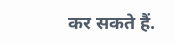कर सकते हैं.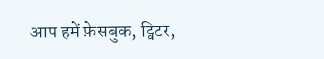आप हमें फ़ेसबुक, ट्विटर,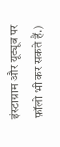इंस्टाग्राम और यूट्यूब पर फ़ॉलो भी कर सकते हैं.)